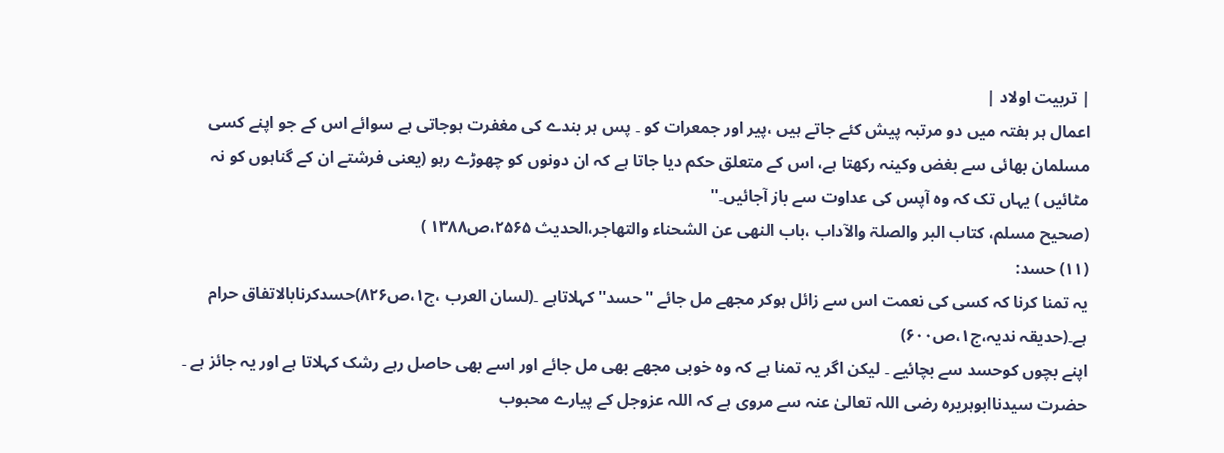| تربیت اولاد |
اعمال ہر ہفتہ میں دو مرتبہ پیش کئے جاتے ہیں ،پیر اور جمعرات کو ۔ پس ہر بندے کی مغفرت ہوجاتی ہے سوائے اس کے جو اپنے کسی مسلمان بھائی سے بغض وکینہ رکھتا ہے، اس کے متعلق حکم دیا جاتا ہے کہ ان دونوں کو چھوڑے رہو (یعنی فرشتے ان کے گناہوں کو نہ مٹائیں ) یہاں تک کہ وہ آپس کی عداوت سے باز آجائیں۔''
(صحیح مسلم، کتاب البر والصلۃ والآداب ،باب النھی عن الشحناء والتھاجر،الحدیث ۲۵۶۵،ص۱۳۸۸ )
(۱۱) حسد:
یہ تمنا کرنا کہ کسی کی نعمت اس سے زائل ہوکر مجھے مل جائے ''حسد'' کہلاتاہے ۔(لسان العرب ،ج۱،ص۸۲۶)حسدکرنابالاتفاق حرام ہے۔(حدیقہ ندیہ،ج۱،ص۶۰۰)
اپنے بچوں کوحسد سے بچائيے ۔ لیکن اگر یہ تمنا ہے کہ وہ خوبی مجھے بھی مل جائے اور اسے بھی حاصل رہے رشک کہلاتا ہے اور یہ جائز ہے ۔ حضرت سیدناابوہریرہ رضی اللہ تعالیٰ عنہ سے مروی ہے کہ اللہ عزوجل کے پیارے محبوب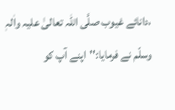،دانائے غیوب صلَّی اللہ تعالیٰ علیہ واٰلہٖ وسلّم نے فرمایا:''اپنے آپ کو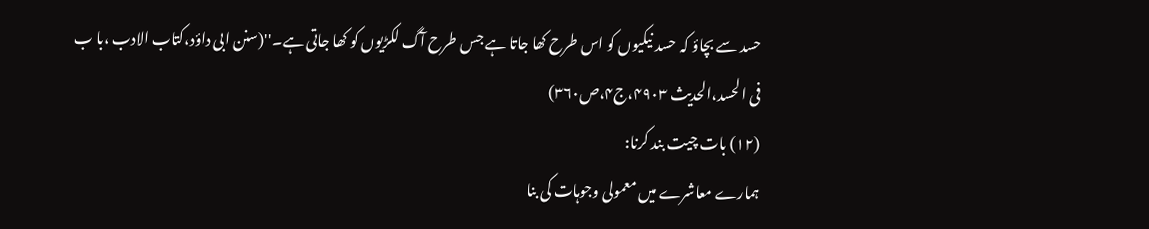حسد سے بچاؤ کہ حسد نیکیوں کو اس طرح کھا جاتا ہے جس طرح آگ لکڑیوں کو کھا جاتی ہے۔''(سنن ابی داؤد،کتاب الادب ،با ب فی الحسد،الحدیث ۴۹۰۳،ج۴،ص۳۶۰)
(۱۲) بات چیت بند کرنا:
ہمارے معاشرے میں معمولی وجوہات کی بنا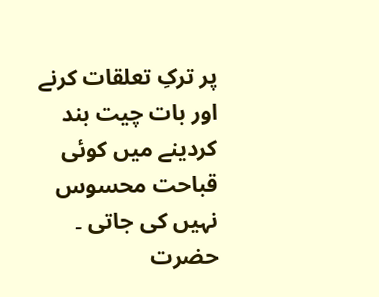پر ترکِ تعلقات کرنے اور بات چیت بند کردینے میں کوئی قباحت محسوس نہیں کی جاتی ۔ حضرت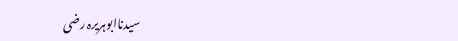سیدناابوہریرہ رضی